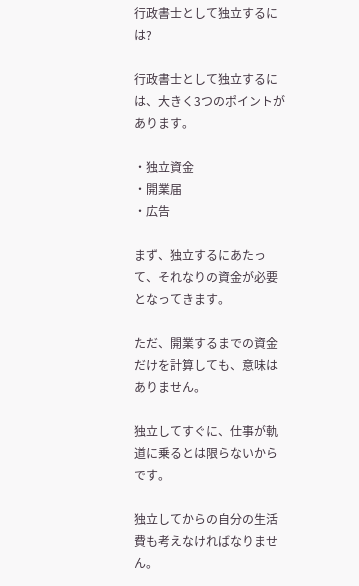行政書士として独立するには?

行政書士として独立するには、大きく3つのポイントがあります。

・独立資金
・開業届
・広告

まず、独立するにあたって、それなりの資金が必要となってきます。

ただ、開業するまでの資金だけを計算しても、意味はありません。

独立してすぐに、仕事が軌道に乗るとは限らないからです。

独立してからの自分の生活費も考えなければなりません。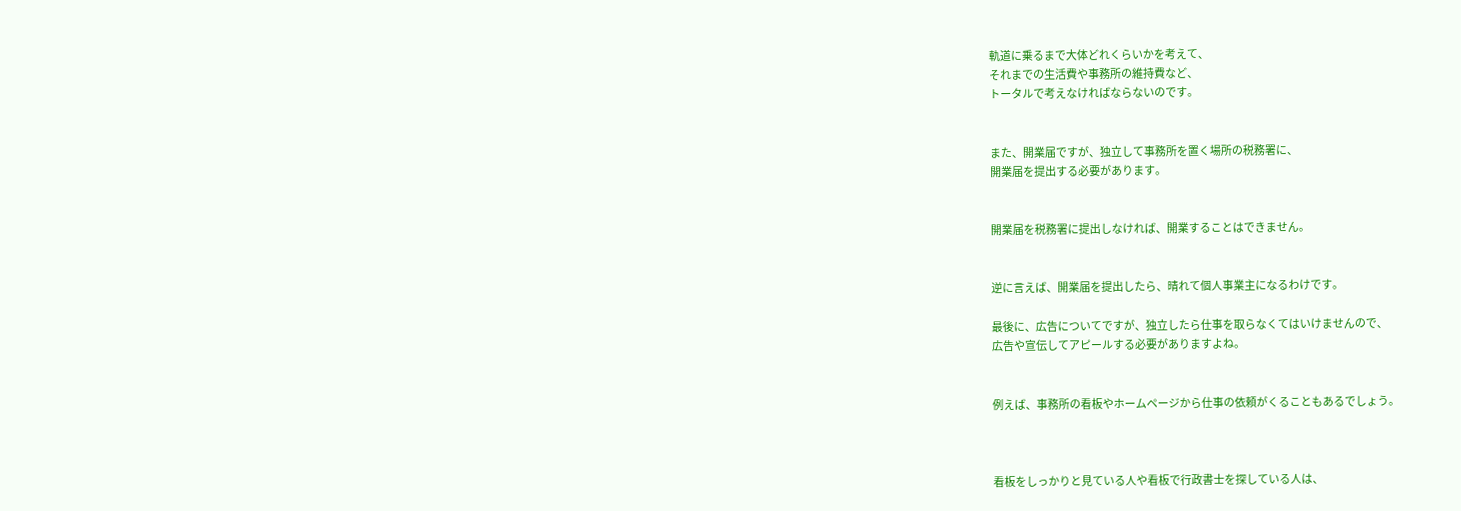軌道に乗るまで大体どれくらいかを考えて、
それまでの生活費や事務所の維持費など、
トータルで考えなければならないのです。


また、開業届ですが、独立して事務所を置く場所の税務署に、
開業届を提出する必要があります。


開業届を税務署に提出しなければ、開業することはできません。


逆に言えば、開業届を提出したら、晴れて個人事業主になるわけです。

最後に、広告についてですが、独立したら仕事を取らなくてはいけませんので、
広告や宣伝してアピールする必要がありますよね。


例えば、事務所の看板やホームページから仕事の依頼がくることもあるでしょう。



看板をしっかりと見ている人や看板で行政書士を探している人は、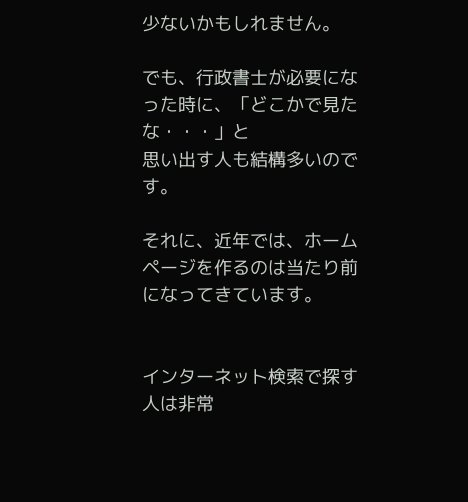少ないかもしれません。

でも、行政書士が必要になった時に、「どこかで見たな・・・」と
思い出す人も結構多いのです。

それに、近年では、ホームページを作るのは当たり前になってきています。


インターネット検索で探す人は非常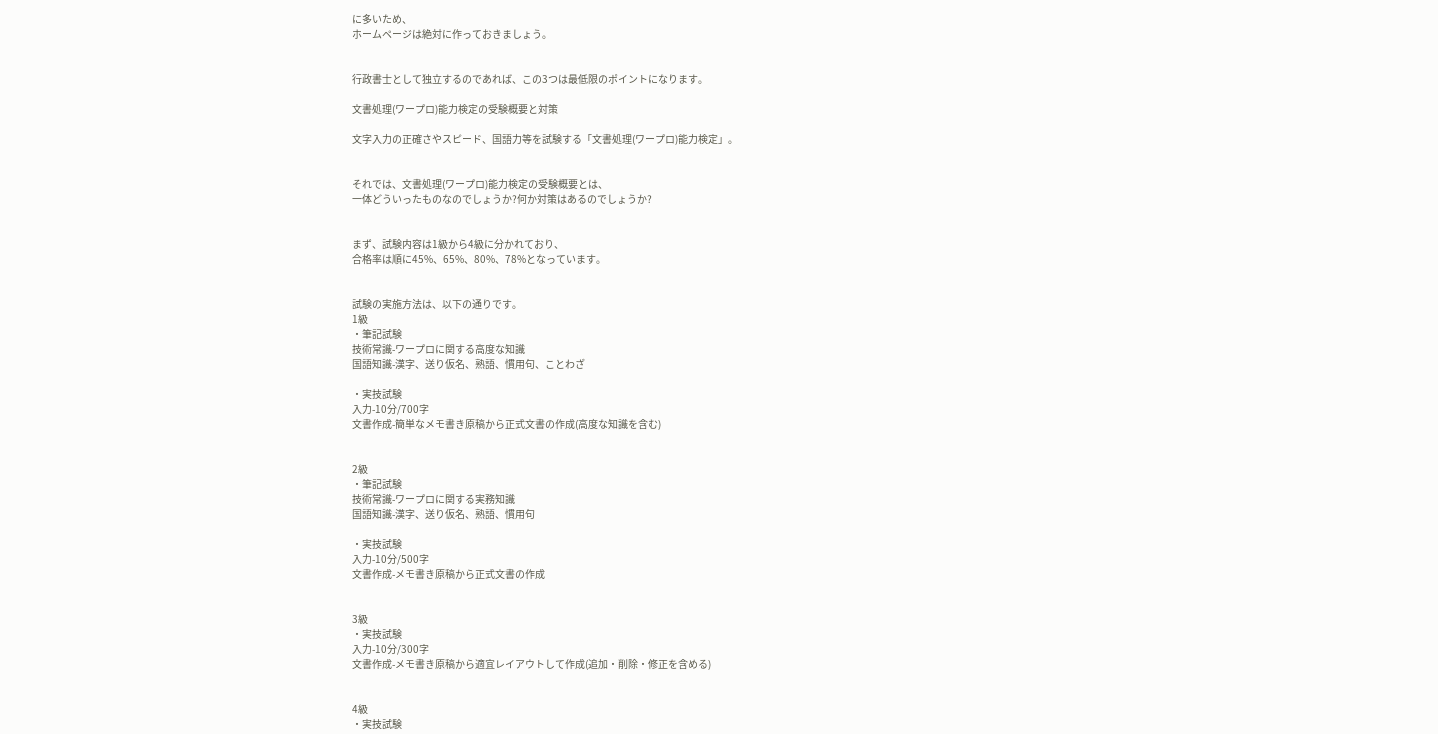に多いため、
ホームページは絶対に作っておきましょう。


行政書士として独立するのであれば、この3つは最低限のポイントになります。

文書処理(ワープロ)能力検定の受験概要と対策

文字入力の正確さやスピード、国語力等を試験する「文書処理(ワープロ)能力検定」。


それでは、文書処理(ワープロ)能力検定の受験概要とは、
一体どういったものなのでしょうか?何か対策はあるのでしょうか?


まず、試験内容は1級から4級に分かれており、
合格率は順に45%、65%、80%、78%となっています。


試験の実施方法は、以下の通りです。
1級
・筆記試験
技術常識-ワープロに関する高度な知識
国語知識-漢字、送り仮名、熟語、慣用句、ことわざ

・実技試験
入力-10分/700字
文書作成-簡単なメモ書き原稿から正式文書の作成(高度な知識を含む)


2級
・筆記試験
技術常識-ワープロに関する実務知識
国語知識-漢字、送り仮名、熟語、慣用句

・実技試験
入力-10分/500字
文書作成-メモ書き原稿から正式文書の作成


3級
・実技試験
入力-10分/300字
文書作成-メモ書き原稿から適宜レイアウトして作成(追加・削除・修正を含める)


4級
・実技試験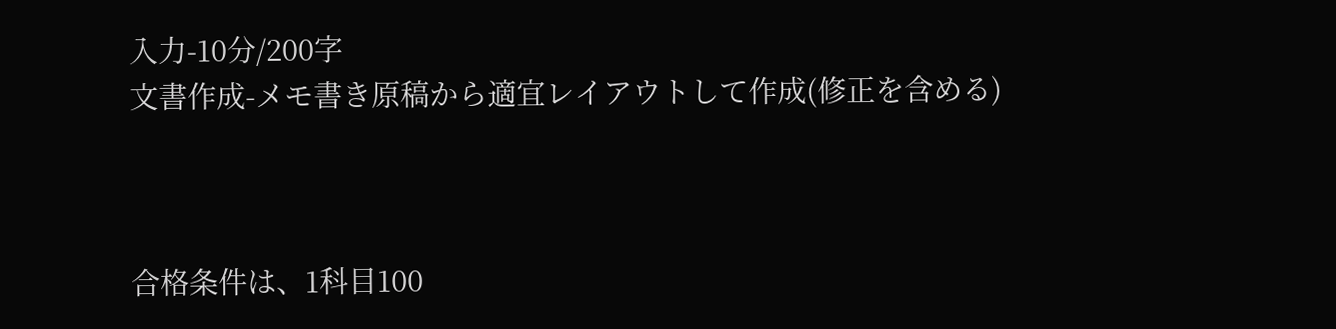入力-10分/200字
文書作成-メモ書き原稿から適宜レイアウトして作成(修正を含める)



合格条件は、1科目100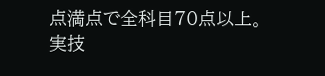点満点で全科目70点以上。
実技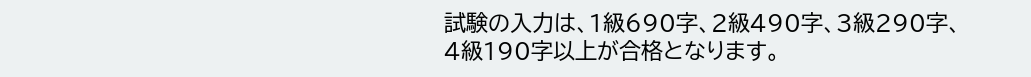試験の入力は、1級690字、2級490字、3級290字、
4級190字以上が合格となります。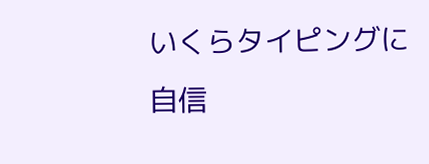いくらタイピングに自信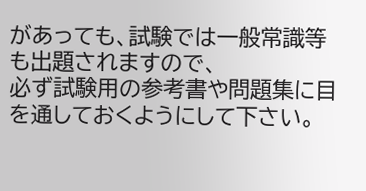があっても、試験では一般常識等も出題されますので、
必ず試験用の参考書や問題集に目を通しておくようにして下さい。